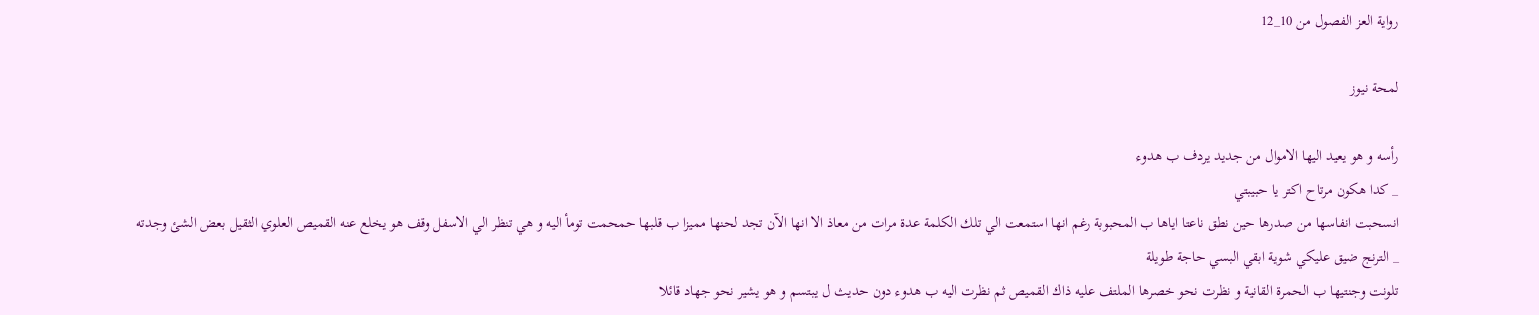رواية العز الفصول من 10_12

لمحة نيوز

رأسه و هو يعيد اليها الاموال من جديد يردف ب هدوء
_ كدا هكون مرتاح اكتر يا حبيبتي
انسحبت انفاسها من صدرها حين نطق ناعتا اياها ب المحبوبة رغم انها استمعت الي تلك الكلمة عدة مرات من معاذ الا انها الآن تجد لحنها مميزا ب قلبها حمحمت تومأ اليه و هي تنظر الي الاسفل وقف هو يخلع عنه القميص العلوي الثقيل بعض الشئ وجدته
_ الترنج ضيق عليكي شوية ابقي البسي حاجة طويلة
تلونت وجنتيها ب الحمرة القانية و نظرت نحو خصرها الملتف عليه ذاك القميص ثم نظرت اليه ب هدوء دون حديث ل يبتسم و هو يشير نحو جهاد قائلا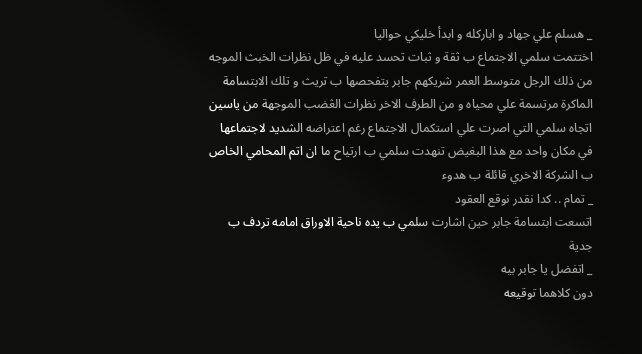_ هسلم علي جهاد و اباركله و ابدأ خليكي حواليا
اختتمت سلمي الاجتماع ب ثقة و ثبات تحسد عليه في ظل نظرات الخبث الموجه من ذلك الرجل متوسط العمر شريكهم جابر يتفحصها ب تريث و تلك الابتسامة الماكرة مرتسمة علي محياه و من الطرف الاخر نظرات الڠضب الموجهة من ياسين اتجاه سلمي التي اصرت علي استكمال الاجتماع رغم اعتراضه الشديد لاجتماعها في مكان واحد مع هذا البغيض تنهدت سلمي ب ارتياح ما ان اتم المحامي الخاص ب الشركة الاخري قائلة ب هدوء
_ تمام .. كدا نقدر نوقع العقود
اتسعت ابتسامة جابر حين اشارت سلمي ب يده ناحية الاوراق امامه تردف ب جدية
_ اتفضل يا جابر بيه
دون كلاهما توقيعه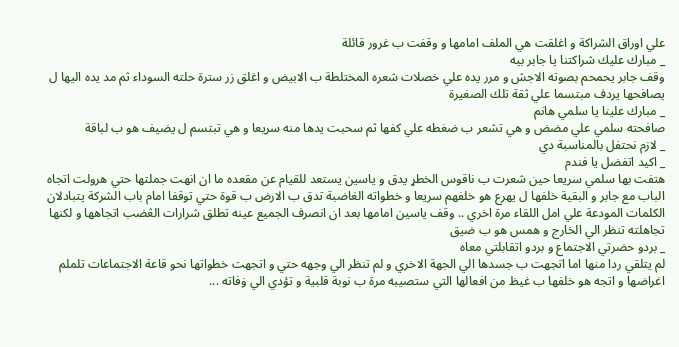علي اوراق الشراكة و اغلقت هي الملف امامها و وقفت ب غرور قائلة
_ مبارك عليك شراكتنا يا جابر بيه
وقف جابر يحمحم بصوته الاجش و مرر يده علي خصلات شعره المختلطة ب الابيض و اغلق زر سترة حلته السوداء ثم مد يده اليها ل يصافحها يردف مبتسما علي ثقة تلك الصغيرة
_ مبارك علينا يا سلمي هانم
صافحته سلمي علي مضض و هي تشعر ب ضغطه علي كفها ثم سحبت يدها منه سريعا و هي تبتسم ل يضيف هو ب لباقة
_ لازم نحتفل بالمناسبة دي
_ اكيد اتفضل يا فندم
هتفت بها سلمي سريعا حين شعرت ب ناقوس الخطړ يدق و ياسين يستعد للقيام عن مقعده ما ان انهت جملتها حتي هرولت اتجاه الباب مع جابر و البقية خلفها ل يهرع هو خلفهم سريعا و خطواته الغاضبة تدق ب الارض ب قوة حتي توقفا امام باب الشركة يتبادلان الكلمات المودعة علي امل اللقاء مرة اخري .. وقف ياسين امامها بعد ان انصرف الجميع عينه تطلق شرارات الڠضب اتجاهها و لكنها تجاهلته تنظر الي الخارج و همس هو ب ضيق
_ بردو حضرتي الاجتماع و بردو اتقابلتي معاه
لم يتلقي ردا منها اما اتجهت ب جسدها الي الجهة الاخري و لم تنظر الي وجهه حتي و اتجهت خطواتها نحو قاعة الاجتماعات تلملم اغراضها و اتجه هو خلفها ب غيظ من افعالها التي ستصيبه مرة ب نوبة قلبية و تؤدي الي ۏفاته ...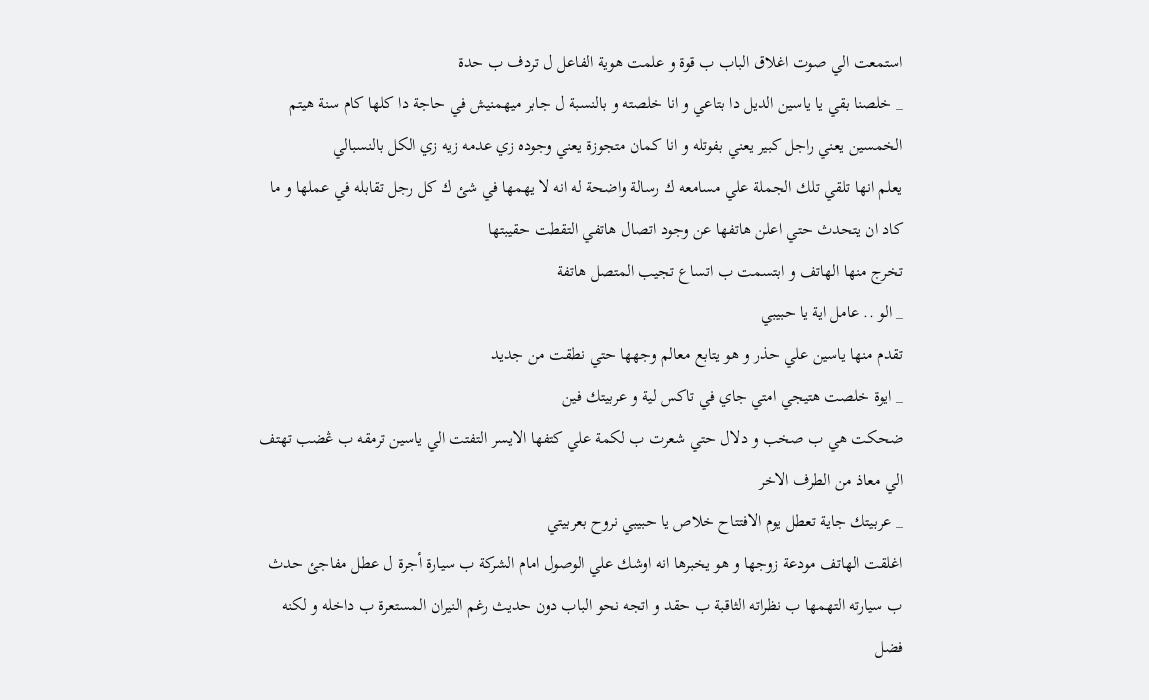استمعت الي صوت اغلاق الباب ب قوة و علمت هوية الفاعل ل تردف ب حدة
_ خلصنا بقي يا ياسين الديل دا بتاعي و انا خلصته و بالنسبة ل جابر ميهمنيش في حاجة دا كلها كام سنة هيتم الخمسين يعني راجل كبير يعني بفوتله و انا كمان متجوزة يعني وجوده زي عدمه زيه زي الكل بالنسبالي
يعلم انها تلقي تلك الجملة علي مسامعه ك رسالة واضحة له انه لا يهمها في شئ ك كل رجل تقابله في عملها و ما كاد ان يتحدث حتي اعلن هاتفها عن وجود اتصال هاتفي التقطت حقيبتها
تخرج منها الهاتف و ابتسمت ب اتساع تجيب المتصل هاتفة
_ الو .. عامل اية يا حبيبي
تقدم منها ياسين علي حذر و هو يتابع معالم وجهها حتي نطقت من جديد
_ ايوة خلصت هتيجي امتي جاي في تاكس لية و عربيتك فين
ضحكت هي ب صخب و دلال حتي شعرت ب لكمة علي كتفها الايسر التفتت الي ياسين ترمقه ب ڠضب تهتف الي معاذ من الطرف الاخر
_ عربيتك جاية تعطل يوم الافتتاح خلاص يا حبيبي نروح بعربيتي
اغلقت الهاتف مودعة زوجها و هو يخبرها انه اوشك علي الوصول امام الشركة ب سيارة أجرة ل عطل مفاجئ حدث ب سيارته التهمها ب نظراته الثاقبة ب حقد و اتجه نحو الباب دون حديث رغم النيران المستعرة ب داخله و لكنه فضل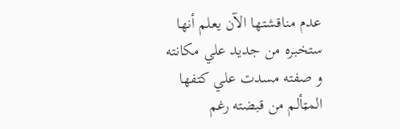عدم مناقشتها الآن يعلم أنها ستخبره من جديد علي مكانته و صفته مسدت علي كتفها المټألم من قبضته رغم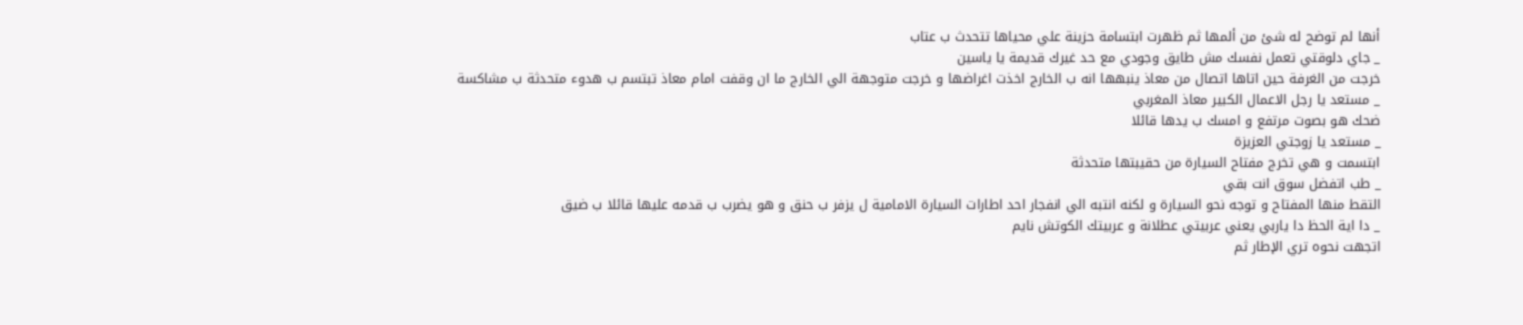أنها لم توضح له شئ من ألمها ثم ظهرت ابتسامة حزينة علي محياها تتحدث ب عتاب
_ جاي دلوقتي تعمل نفسك مش طايق وجودي مع حد غيرك قديمة يا ياسين
خرجت من الغرفة حين اتاها اتصال من معاذ ينبهها انه ب الخارج اخذت اغراضها و خرجت متوجهة الي الخارج ما ان وقفت امام معاذ تبتسم ب هدوء متحدثة ب مشاكسة
_ مستعد يا رجل الاعمال الكبير معاذ المغربي
ضحك هو بصوت مرتفع و امسك ب يدها قائلا
_ مستعد يا زوجتي العزيزة
ابتسمت و هي تخرج مفتاح السيارة من حقيبتها متحدثة
_ طب اتفضل سوق انت بقي
التقط منها المفتاح و توجه نحو السيارة و لكنه انتبه الي انفجار احد اطارات السيارة الامامية ل يزفر ب حنق و هو يضرب ب قدمه عليها قائلا ب ضيق
_ دا اية الحظ دا ياربي يعني عربيتي عطلانة و عربيتك الكوتش نايم
اتجهت نحوه تري الإطار ثم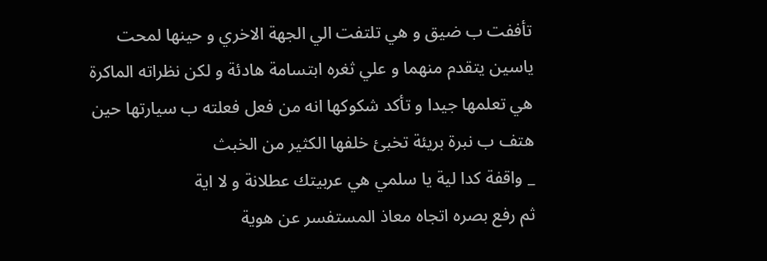تأففت ب ضيق و هي تلتفت الي الجهة الاخري و حينها لمحت ياسين يتقدم منهما و علي ثغره ابتسامة هادئة و لكن نظراته الماكرة هي تعلمها جيدا و تأكد شكوكها انه من فعل فعلته ب سيارتها حين هتف ب نبرة بريئة تخبئ خلفها الكثير من الخبث
_ واقفة كدا لية يا سلمي هي عربيتك عطلانة و لا اية
ثم رفع بصره اتجاه معاذ المستفسر عن هوية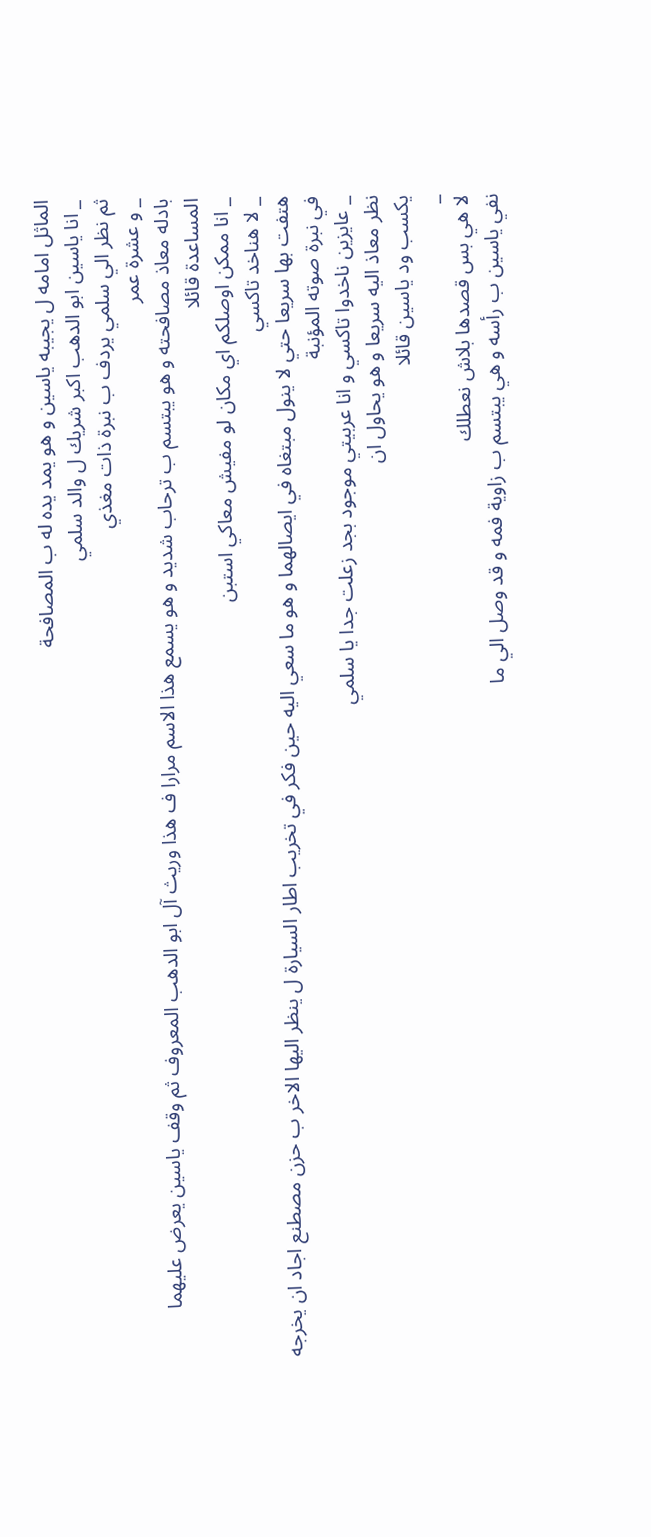الماثل امامه ل يجيبه ياسين و هو يمد يده له ب المصافحة
_ انا ياسين ابو الدهب اكبر شريك ل والد سلمي
ثم نظر الي سلمي يردف ب نبرة ذات مغذي
_ و عشرة عمر
بادله معاذ مصافحته و هو يبتسم ب ترحاب شديد و هو يسمع هذا الاسم مرارا ف هذا وريث آل ابو الدهب المعروف ثم وقف ياسين يعرض عليهما المساعدة قائلا
_ انا ممكن اوصلكم اي مكان لو مفيش معاكي استبن
_ لا هناخد تاكسي
هتفت بها سريعا حتي لا ينول مبتغاه في ايصالهما و هو ما سعي اليه حين فكر في تخريب اطار السيارة ل ينظر اليها الاخر ب حزن مصطنع اجاد ان يخرجه في نبرة صوته المؤنبة
_ عايزين ناخدوا تاكسي و انا عربيتي موجود بجد زعلت جدا يا سلمي
نظر معاذ اليه سريعا و هو يحاول ان
يكسب ود ياسين قائلا
_
لا هي بس قصدها بلاش نعطلك
نفي ياسين ب رأسه و هي يبتسم ب زاوية فمه و قد وصل الي ما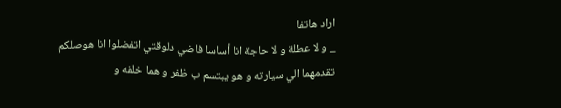اراد هاتفا
_ و لا عطلة و لا حاجة انا أساسا فاضي دلوقتي اتفضلوا انا هوصلكم
تقدمهما الي سيارته و هو يبتسم ب ظفر و هما خلفه و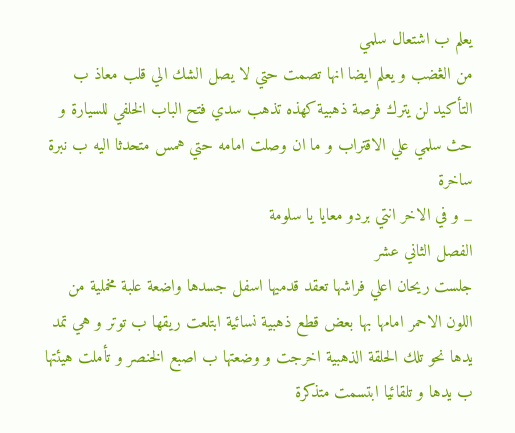يعلم ب اشتعال سلمي
من الڠضب و يعلم ايضا انها تصمت حتي لا يصل الشك الي قلب معاذ ب التأكيد لن يترك فرصة ذهبية كهذه تذهب سدي فتح الباب الخلفي للسيارة و حث سلمي علي الاقتراب و ما ان وصلت امامه حتي همس متحدثا اليه ب نبرة ساخرة
_ و في الاخر انتي بردو معايا يا سلومة
الفصل الثاني عشر
جلست ريحان اعلي فراشها تعقد قدميها اسفل جسدها واضعة علبة مخملية من اللون الاحمر امامها بها بعض قطع ذهبية نسائية ابتلعت ريقها ب توتر و هي تمد يدها نحو تلك الحلقة الذهبية اخرجت و وضعتها ب اصبع الخنصر و تأملت هيئتها ب يدها و تلقائيا ابتسمت متذكرة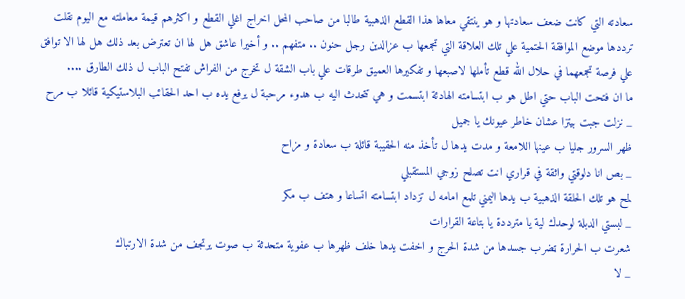سعادته التي كانت ضعف سعادتها و هو ينتقي معاها هذا القطع الذهبية طالبا من صاحب المحل اخراج اغلي القطع و اكثرهم قيمة معاملته مع اليوم نقلت ترددها موضع الموافقة الحتمية علي تلك العلاقة التي تجمعها ب عزالدين رجل حنون .. متفهم .. و أخيرا عاشق هل لها ان تعترض بعد ذلك هل لها الا توافق علي فرصة تجمعهما في حلال الله قطع تأملها لاصبعها و تفكيرها العميق طرقات علي باب الشقة ل تخرج من الفراش تفتح الباب ل ذلك الطارق ....
ما ان فتحت الباب حتي اطل هو ب ابتسامته الهادئة ابتسمت و هي تتحدث اليه ب هدوء مرحبة ل يرفع يده ب احد الحقائب البلاستيكية قائلا ب مرح
_ نزلت جبت بيتزا عشان خاطر عيونك يا جميل
ظهر السرور جليا ب عينها اللامعة و مدت يدها ل تأخذ منه الحقيبة قائلة ب سعادة و مزاح
_ بص انا دلوقتي واثقة في قراري انت تصلح زوجي المستقبلي
لمح هو تلك الحلقة الذهبية ب يدها اليمني تلمع امامه ل تزداد ابتسامته اتساعا و هتف ب مكر
_ لبستي الدبلة لوحدك لية يا مترددة يا بتاعة القرارات
شعرت ب الحرارة ټضرب جسدها من شدة الحرج و اخفت يدها خلف ظهرها ب عفوية متحدثة ب صوت يرتجف من شدة الارتباك
_ لا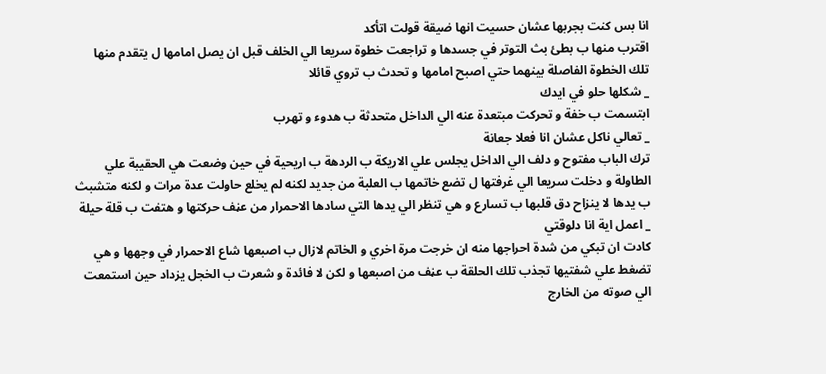انا بس كنت بجربها عشان حسيت انها ضيقة قولت اتأكد
اقترب منها ب بطئ بث التوتر في جسدها و تراجعت خطوة سريعا الي الخلف قبل ان يصل امامها ل يتقدم منها تلك الخطوة الفاصلة بينهما حتي اصبح امامها و تحدث ب تروي قائلا
_ شكلها حلو في ايدك
ابتسمت ب خفة و تحركت مبتعدة عنه الي الداخل متحدثة ب هدوء و تهرب
_ تعالي ناكل عشان انا فعلا جعانة
ترك الباب مفتوح و دلف الي الداخل يجلس علي الاريكة ب الردهة ب اريحية في حين وضعت هي الحقيبة علي الطاولة و دخلت سريعا الي غرفتها ل تضع خاتمها ب العلبة من جديد لكنه لم يخلع حاولت عدة مرات و لكنه متشبث ب يدها لا ينزاح دق قلبها ب تسارع و هي تنظر الي يدها التي سادها الاحمرار من عڼف حركتها و هتفت ب قلة حيلة
_ اعمل اية انا دلوقتي
كادت ان تبكي من شدة احراجها منه ان خرجت مرة اخري و الخاتم لازال ب اصبعها شاع الاحمرار في وجهها و هي تضغط علي شفتيها تجذب تلك الحلقة ب عڼف من اصبعها و لكن لا فائدة و شعرت ب الخجل يزداد حين استمعت الي صوته من الخارج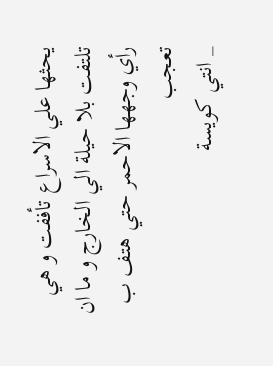يحثها علي الاسراع تأففت و هي تلتفت بلا حيلة الي الخارج و ما ان رأي وجهها الاحمر حتي هتف ب تعجب
_ انتي كويسة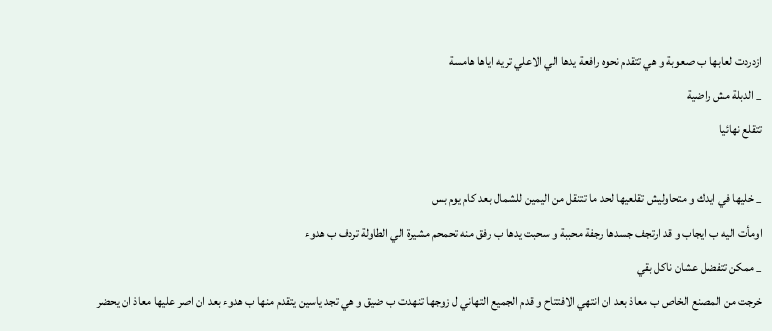ازدردت لعابها ب صعوبة و هي تتقدم نحوه رافعة يدها الي الاعلي تريه اياها هامسة
_ الدبلة مش راضية
تتقلع نهائيا

_ خليها في ايدك و متحاوليش تقلعيها لحد ما تتنقل من اليمين للشمال بعد كام يوم بس
اومأت اليه ب ايجاب و قد ارتجف جسدها رجفة محببة و سحبت يدها ب رفق منه تحمحم مشيرة الي الطاولة تردف ب هدوء
_ ممكن تتفضل عشان ناكل بقي
خرجت من المصنع الخاص ب معاذ بعد ان انتهي الافتتاح و قدم الجميع التهاني ل زوجها تنهدت ب ضيق و هي تجد ياسين يتقدم منها ب هدوء بعد ان اصر عليها معاذ ان يحضر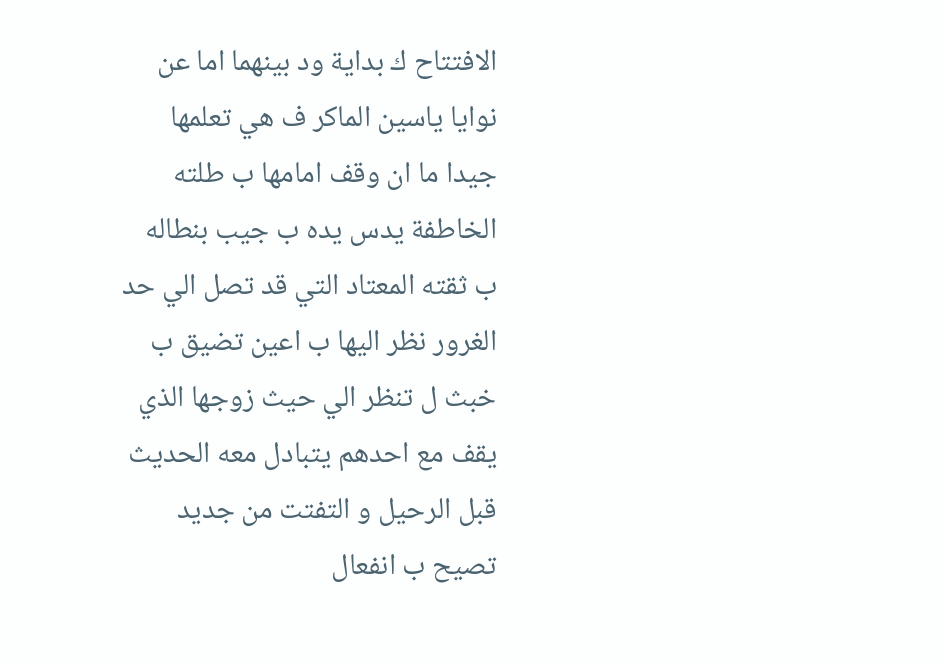الافتتاح ك بداية ود بينهما اما عن نوايا ياسين الماكر ف هي تعلمها جيدا ما ان وقف امامها ب طلته الخاطفة يدس يده ب جيب بنطاله ب ثقته المعتاد التي قد تصل الي حد الغرور نظر اليها ب اعين تضيق ب خبث ل تنظر الي حيث زوجها الذي يقف مع احدهم يتبادل معه الحديث قبل الرحيل و التفتت من جديد تصيح ب انفعال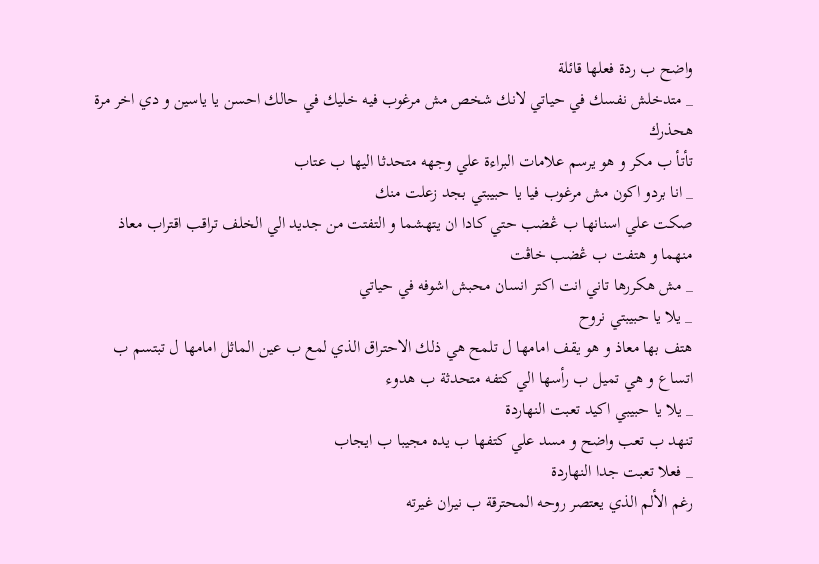واضح ب ردة فعلها قائلة
_ متدخلش نفسك في حياتي لانك شخص مش مرغوب فيه خليك في حالك احسن يا ياسين و دي اخر مرة هحذرك
تأتأ ب مكر و هو يرسم علامات البراءة علي وجهه متحدثا اليها ب عتاب
_ انا بردو اكون مش مرغوب فيا يا حبيبتي بجد زعلت منك
صكت علي اسنانها ب ڠضب حتي كادا ان يتهشما و التفتت من جديد الي الخلف تراقب اقتراب معاذ منهما و هتفت ب ڠضب خاڤت
_ مش هكررها تاني انت اكتر انسان محبش اشوفه في حياتي
_ يلا يا حبيبتي نروح
هتف بها معاذ و هو يقف امامها ل تلمح هي ذلك الاحتراق الذي لمع ب عين الماثل امامها ل تبتسم ب اتساع و هي تميل ب رأسها الي كتفه متحدثة ب هدوء
_ يلا يا حبيبي اكيد تعبت النهاردة
تنهد ب تعب واضح و مسد علي كتفها ب يده مجيبا ب ايجاب
_ فعلا تعبت جدا النهاردة
رغم الألم الذي يعتصر روحه المحترقة ب نيران غيرته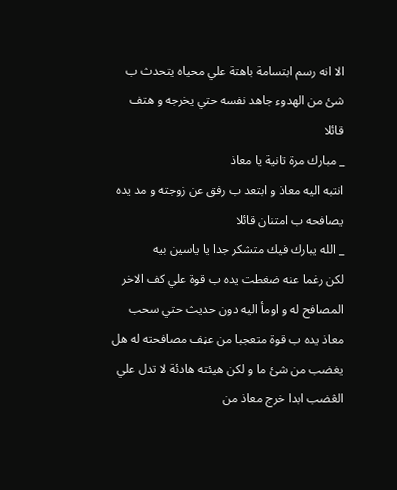الا انه رسم ابتسامة باهتة علي محياه يتحدث ب شئ من الهدوء جاهد نفسه حتي يخرجه و هتف قائلا
_ مبارك مرة تانية يا معاذ
انتبه اليه معاذ و ابتعد ب رفق عن زوجته و مد يده يصافحه ب امتنان قائلا
_ الله يبارك فيك متشكر جدا يا ياسين بيه
لكن رغما عنه ضغطت يده ب قوة علي كف الاخر المصافح له و اومأ اليه دون حديث حتي سحب معاذ يده ب قوة متعجبا من عڼف مصافحته له هل يغضب من شئ ما و لكن هيئته هادئة لا تدل علي الڠضب ابدا خرج معاذ من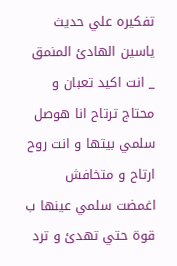تفكيره علي حديث ياسين الهادئ المنمق
_ انت اكيد تعبان و محتاج ترتاح انا هوصل سلمي بيتها و انت روح ارتاح و متخافش
اغمضت سلمي عينها ب قوة حتي تهدئ و ترد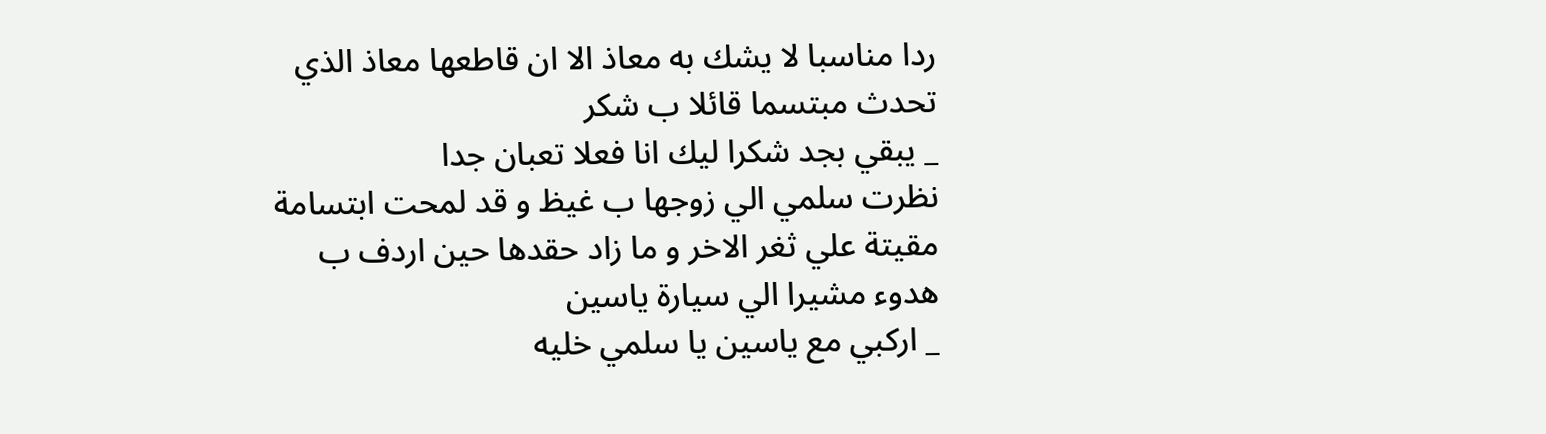ردا مناسبا لا يشك به معاذ الا ان قاطعها معاذ الذي تحدث مبتسما قائلا ب شكر
_ يبقي بجد شكرا ليك انا فعلا تعبان جدا
نظرت سلمي الي زوجها ب غيظ و قد لمحت ابتسامة مقيتة علي ثغر الاخر و ما زاد حقدها حين اردف ب هدوء مشيرا الي سيارة ياسين
_ اركبي مع ياسين يا سلمي خليه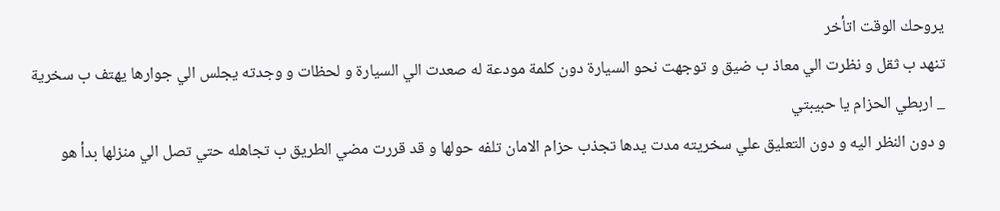يروحك الوقت اتأخر
تنهد ب ثقل و نظرت الي معاذ ب ضيق و توجهت نحو السيارة دون كلمة مودعة له صعدت الي السيارة و لحظات و وجدته يجلس الي جوارها يهتف ب سخرية
_ اربطي الحزام يا حبيبتي
و دون النظر اليه و دون التعليق علي سخريته مدت يدها تجذب حزام الامان تلفه حولها و قد قررت مضي الطريق ب تجاهله حتي تصل الي منزلها بدأ هو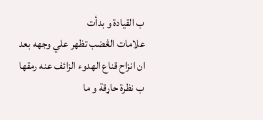ب القيادة و بدأت
علامات الڠضب تظهر علي وجهه بعد ان انزاح قناع الهدوء الزائف عنه رمقها ب نظرة حاړقة و ما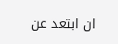ان ابتعد عن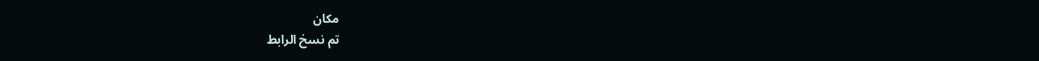مكان
تم نسخ الرابط